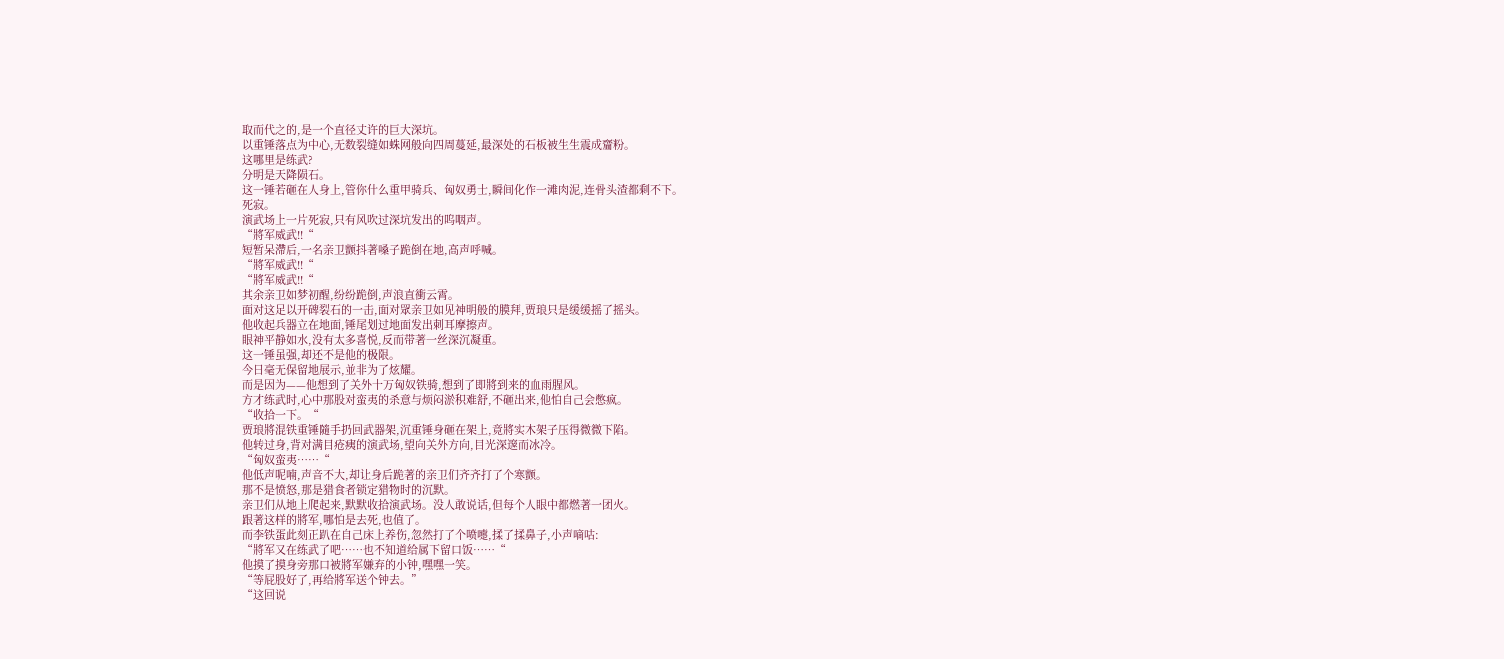取而代之的,是一个直径丈许的巨大深坑。
以重锤落点为中心,无数裂缝如蛛网般向四周蔓延,最深处的石板被生生震成齏粉。
这哪里是练武?
分明是天降陨石。
这一锤若砸在人身上,管你什么重甲骑兵、匈奴勇士,瞬间化作一滩肉泥,连骨头渣都剩不下。
死寂。
演武场上一片死寂,只有风吹过深坑发出的呜咽声。
“將军威武!!“
短暂呆滯后,一名亲卫颤抖著嗓子跪倒在地,高声呼喊。
“將军威武!!“
“將军威武!!“
其余亲卫如梦初醒,纷纷跪倒,声浪直衝云霄。
面对这足以开碑裂石的一击,面对眾亲卫如见神明般的膜拜,贾琅只是缓缓摇了摇头。
他收起兵器立在地面,锤尾划过地面发出刺耳摩擦声。
眼神平静如水,没有太多喜悦,反而带著一丝深沉凝重。
这一锤虽强,却还不是他的极限。
今日毫无保留地展示,並非为了炫耀。
而是因为——他想到了关外十万匈奴铁骑,想到了即將到来的血雨腥风。
方才练武时,心中那股对蛮夷的杀意与烦闷淤积难舒,不砸出来,他怕自己会憋疯。
“收拾一下。“
贾琅將混铁重锤隨手扔回武器架,沉重锤身砸在架上,竟將实木架子压得微微下陷。
他转过身,背对满目疮痍的演武场,望向关外方向,目光深邃而冰冷。
“匈奴蛮夷……“
他低声呢喃,声音不大,却让身后跪著的亲卫们齐齐打了个寒颤。
那不是愤怒,那是猎食者锁定猎物时的沉默。
亲卫们从地上爬起来,默默收拾演武场。没人敢说话,但每个人眼中都燃著一团火。
跟著这样的將军,哪怕是去死,也值了。
而李铁蛋此刻正趴在自己床上养伤,忽然打了个喷嚏,揉了揉鼻子,小声嘀咕:
“將军又在练武了吧……也不知道给属下留口饭……“
他摸了摸身旁那口被將军嫌弃的小钟,嘿嘿一笑。
“等屁股好了,再给將军送个钟去。”
“这回说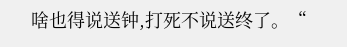啥也得说送钟,打死不说送终了。“